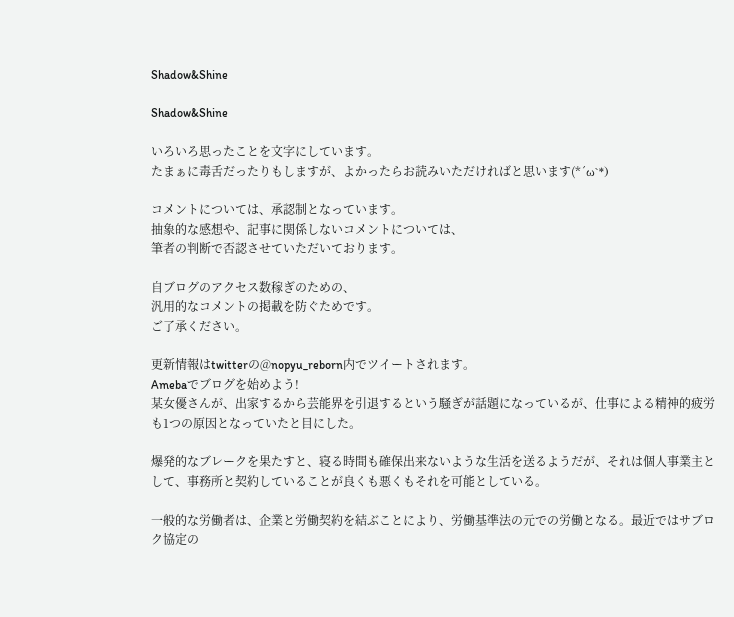Shadow&Shine

Shadow&Shine

いろいろ思ったことを文字にしています。
たまぁに毒舌だったりもしますが、よかったらお読みいただければと思います(*´ω`*)

コメントについては、承認制となっています。
抽象的な感想や、記事に関係しないコメントについては、
筆者の判断で否認させていただいております。

自ブログのアクセス数稼ぎのための、
汎用的なコメントの掲載を防ぐためです。
ご了承ください。

更新情報はtwitterの@nopyu_reborn内でツイートされます。
Amebaでブログを始めよう!
某女優さんが、出家するから芸能界を引退するという騒ぎが話題になっているが、仕事による精神的疲労も1つの原因となっていたと目にした。

爆発的なブレークを果たすと、寝る時間も確保出来ないような生活を送るようだが、それは個人事業主として、事務所と契約していることが良くも悪くもそれを可能としている。

一般的な労働者は、企業と労働契約を結ぶことにより、労働基準法の元での労働となる。最近ではサブロク協定の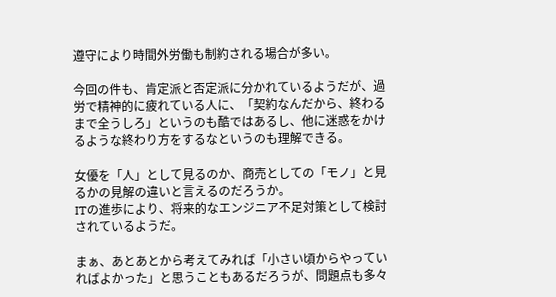遵守により時間外労働も制約される場合が多い。

今回の件も、肯定派と否定派に分かれているようだが、過労で精神的に疲れている人に、「契約なんだから、終わるまで全うしろ」というのも酷ではあるし、他に迷惑をかけるような終わり方をするなというのも理解できる。

女優を「人」として見るのか、商売としての「モノ」と見るかの見解の違いと言えるのだろうか。
ITの進歩により、将来的なエンジニア不足対策として検討されているようだ。

まぁ、あとあとから考えてみれば「小さい頃からやっていればよかった」と思うこともあるだろうが、問題点も多々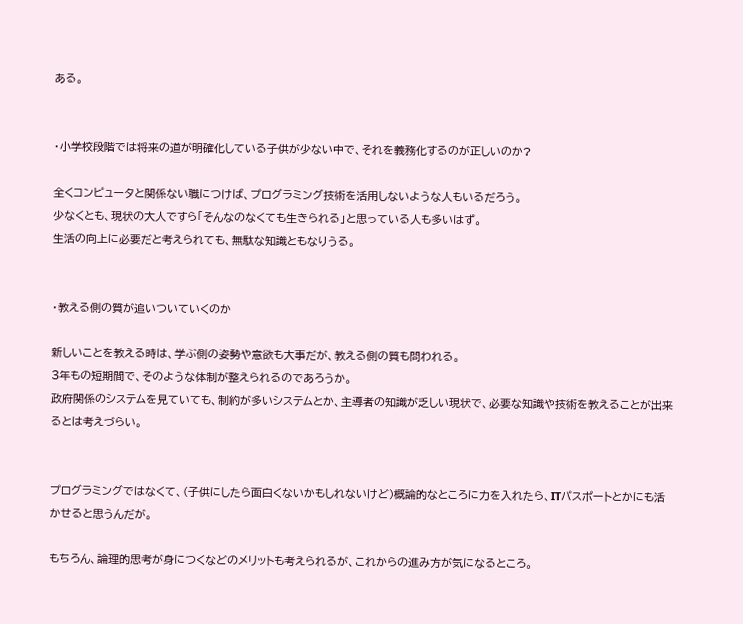ある。


・小学校段階では将来の道が明確化している子供が少ない中で、それを義務化するのが正しいのか?

全くコンピュータと関係ない職につけば、プログラミング技術を活用しないような人もいるだろう。
少なくとも、現状の大人ですら「そんなのなくても生きられる」と思っている人も多いはず。
生活の向上に必要だと考えられても、無駄な知識ともなりうる。


・教える側の質が追いついていくのか

新しいことを教える時は、学ぶ側の姿勢や意欲も大事だが、教える側の質も問われる。
3年もの短期間で、そのような体制が整えられるのであろうか。
政府関係のシステムを見ていても、制約が多いシステムとか、主導者の知識が乏しい現状で、必要な知識や技術を教えることが出来るとは考えづらい。


プログラミングではなくて、(子供にしたら面白くないかもしれないけど)概論的なところに力を入れたら、ITパスポートとかにも活かせると思うんだが。

もちろん、論理的思考が身につくなどのメリットも考えられるが、これからの進み方が気になるところ。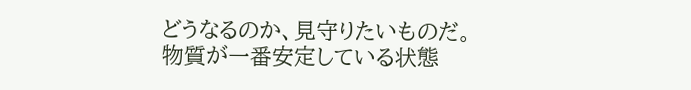どうなるのか、見守りたいものだ。
物質が一番安定している状態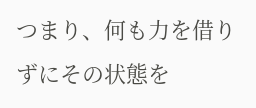つまり、何も力を借りずにその状態を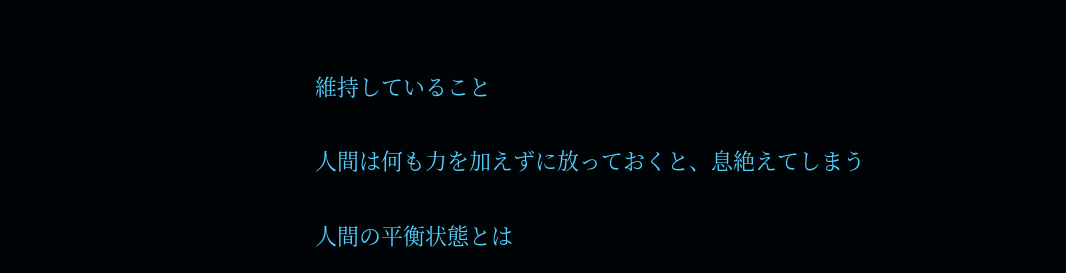維持していること

人間は何も力を加えずに放っておくと、息絶えてしまう

人間の平衡状態とは